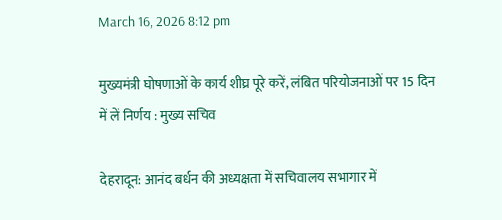March 16, 2026 8:12 pm

मुख्यमंत्री घोषणाओं के कार्य शीघ्र पूरे करें, लंबित परियोजनाओं पर 15 दिन में लें निर्णय : मुख्य सचिव

देहरादून: आनंद बर्धन की अध्यक्षता में सचिवालय सभागार में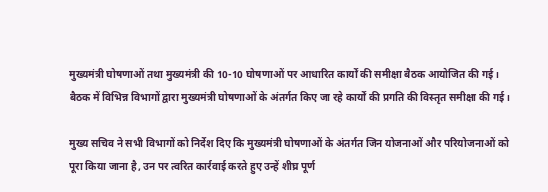मुख्यमंत्री घोषणाओं तथा मुख्यमंत्री की 10-10 घोषणाओं पर आधारित कार्यों की समीक्षा बैठक आयोजित की गई। बैठक में विभिन्न विभागों द्वारा मुख्यमंत्री घोषणाओं के अंतर्गत किए जा रहे कार्यों की प्रगति की विस्तृत समीक्षा की गई।

मुख्य सचिव ने सभी विभागों को निर्देश दिए कि मुख्यमंत्री घोषणाओं के अंतर्गत जिन योजनाओं और परियोजनाओं को पूरा किया जाना है, उन पर त्वरित कार्रवाई करते हुए उन्हें शीघ्र पूर्ण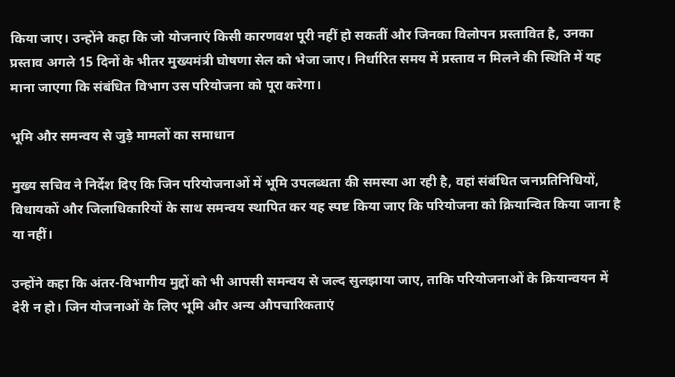किया जाए। उन्होंने कहा कि जो योजनाएं किसी कारणवश पूरी नहीं हो सकतीं और जिनका विलोपन प्रस्तावित है, उनका प्रस्ताव अगले 15 दिनों के भीतर मुख्यमंत्री घोषणा सेल को भेजा जाए। निर्धारित समय में प्रस्ताव न मिलने की स्थिति में यह माना जाएगा कि संबंधित विभाग उस परियोजना को पूरा करेगा।

भूमि और समन्वय से जुड़े मामलों का समाधान

मुख्य सचिव ने निर्देश दिए कि जिन परियोजनाओं में भूमि उपलब्धता की समस्या आ रही है, वहां संबंधित जनप्रतिनिधियों, विधायकों और जिलाधिकारियों के साथ समन्वय स्थापित कर यह स्पष्ट किया जाए कि परियोजना को क्रियान्वित किया जाना है या नहीं।

उन्होंने कहा कि अंतर-विभागीय मुद्दों को भी आपसी समन्वय से जल्द सुलझाया जाए, ताकि परियोजनाओं के क्रियान्वयन में देरी न हो। जिन योजनाओं के लिए भूमि और अन्य औपचारिकताएं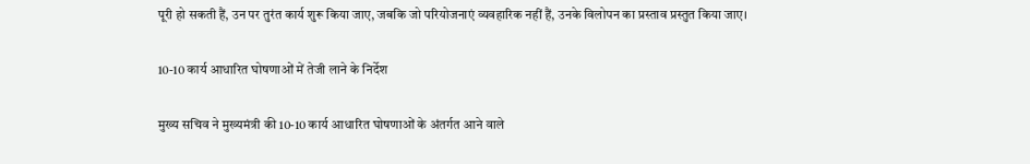पूरी हो सकती हैं, उन पर तुरंत कार्य शुरू किया जाए, जबकि जो परियोजनाएं व्यवहारिक नहीं हैं, उनके विलोपन का प्रस्ताव प्रस्तुत किया जाए।

10-10 कार्य आधारित घोषणाओं में तेजी लाने के निर्देश

मुख्य सचिव ने मुख्यमंत्री की 10-10 कार्य आधारित घोषणाओं के अंतर्गत आने वाले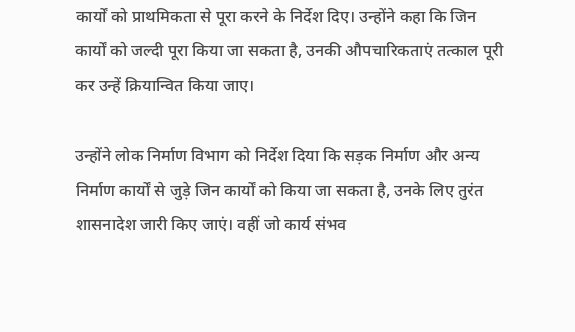कार्यों को प्राथमिकता से पूरा करने के निर्देश दिए। उन्होंने कहा कि जिन कार्यों को जल्दी पूरा किया जा सकता है, उनकी औपचारिकताएं तत्काल पूरी कर उन्हें क्रियान्वित किया जाए।

उन्होंने लोक निर्माण विभाग को निर्देश दिया कि सड़क निर्माण और अन्य निर्माण कार्यों से जुड़े जिन कार्यों को किया जा सकता है, उनके लिए तुरंत शासनादेश जारी किए जाएं। वहीं जो कार्य संभव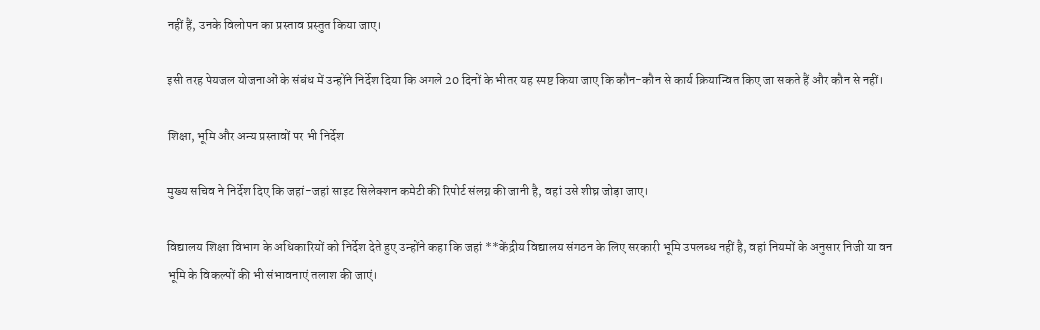नहीं हैं, उनके विलोपन का प्रस्ताव प्रस्तुत किया जाए।

इसी तरह पेयजल योजनाओं के संबंध में उन्होंने निर्देश दिया कि अगले 20 दिनों के भीतर यह स्पष्ट किया जाए कि कौन-कौन से कार्य क्रियान्वित किए जा सकते हैं और कौन से नहीं।

शिक्षा, भूमि और अन्य प्रस्तावों पर भी निर्देश

मुख्य सचिव ने निर्देश दिए कि जहां-जहां साइट सिलेक्शन कमेटी की रिपोर्ट संलग्न की जानी है, वहां उसे शीघ्र जोड़ा जाए।

विद्यालय शिक्षा विभाग के अधिकारियों को निर्देश देते हुए उन्होंने कहा कि जहां **केंद्रीय विद्यालय संगठन के लिए सरकारी भूमि उपलब्ध नहीं है, वहां नियमों के अनुसार निजी या वन भूमि के विकल्पों की भी संभावनाएं तलाश की जाएं।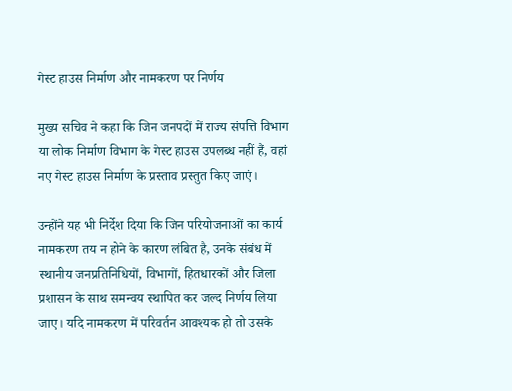गेस्ट हाउस निर्माण और नामकरण पर निर्णय

मुख्य सचिव ने कहा कि जिन जनपदों में राज्य संपत्ति विभाग या लोक निर्माण विभाग के गेस्ट हाउस उपलब्ध नहीं हैं, वहां नए गेस्ट हाउस निर्माण के प्रस्ताव प्रस्तुत किए जाएं।

उन्होंने यह भी निर्देश दिया कि जिन परियोजनाओं का कार्य नामकरण तय न होने के कारण लंबित है, उनके संबंध में स्थानीय जनप्रतिनिधियों, विभागों, हितधारकों और जिला प्रशासन के साथ समन्वय स्थापित कर जल्द निर्णय लिया जाए। यदि नामकरण में परिवर्तन आवश्यक हो तो उसके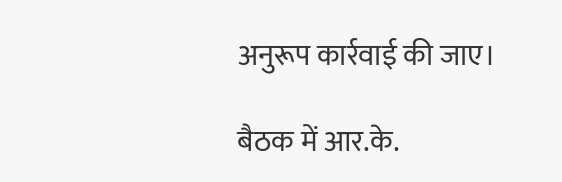अनुरूप कार्रवाई की जाए।

बैठक में आर.के.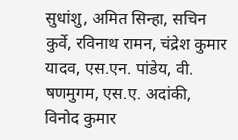सुधांशु, अमित सिन्हा, सचिन कुर्वे, रविनाथ रामन, चंद्रेश कुमार यादव, एस.एन. पांडेय, वी. षणमुगम, एस.ए. अदांकी, विनोद कुमार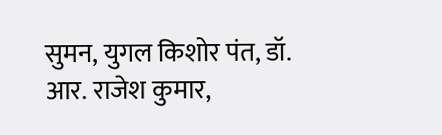सुमन, युगल किशोर पंत, डॉ. आर. राजेश कुमार,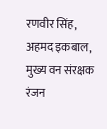रणवीर सिंह, अहमद इकबाल, मुख्य वन संरक्षक रंजन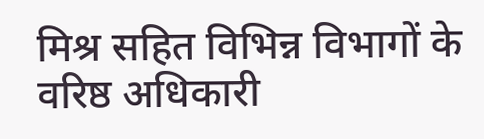मिश्र सहित विभिन्न विभागों के वरिष्ठ अधिकारी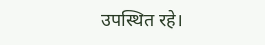उपस्थित रहे।